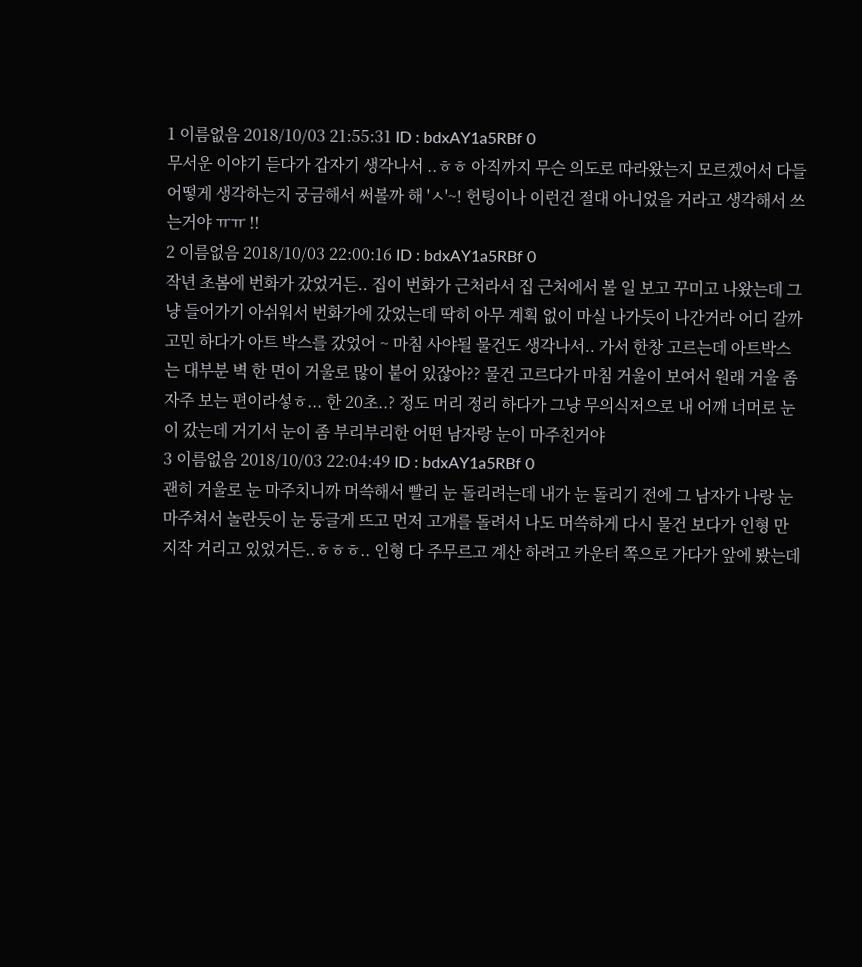1 이름없음 2018/10/03 21:55:31 ID : bdxAY1a5RBf 0
무서운 이야기 듣다가 갑자기 생각나서 ..ㅎㅎ 아직까지 무슨 의도로 따라왔는지 모르겠어서 다들 어떻게 생각하는지 궁금해서 써볼까 해 'ㅅ'~! 헌팅이나 이런건 절대 아니었을 거라고 생각해서 쓰는거야 ㅠㅠ !!
2 이름없음 2018/10/03 22:00:16 ID : bdxAY1a5RBf 0
작년 초봄에 번화가 갔었거든.. 집이 번화가 근처라서 집 근처에서 볼 일 보고 꾸미고 나왔는데 그냥 들어가기 아쉬워서 번화가에 갔었는데 딱히 아무 계획 없이 마실 나가듯이 나간거라 어디 갈까 고민 하다가 아트 박스를 갔었어 ~ 마침 사야될 물건도 생각나서.. 가서 한창 고르는데 아트박스는 대부분 벽 한 면이 거울로 많이 붙어 있잖아?? 물건 고르다가 마침 거울이 보여서 원래 거울 좀 자주 보는 편이라섷ㅎ... 한 20초..? 정도 머리 정리 하다가 그냥 무의식저으로 내 어깨 너머로 눈이 갔는데 거기서 눈이 좀 부리부리한 어떤 남자랑 눈이 마주친거야
3 이름없음 2018/10/03 22:04:49 ID : bdxAY1a5RBf 0
괜히 거울로 눈 마주치니까 머쓱해서 빨리 눈 돌리려는데 내가 눈 돌리기 전에 그 남자가 나랑 눈 마주쳐서 놀란듯이 눈 둥글게 뜨고 먼저 고개를 돌려서 나도 머쓱하게 다시 물건 보다가 인형 만지작 거리고 있었거든..ㅎㅎㅎ.. 인형 다 주무르고 계산 하려고 카운터 쪽으로 가다가 앞에 봤는데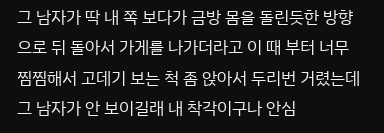그 남자가 딱 내 쪽 보다가 금방 몸을 돌린듯한 방향으로 뒤 돌아서 가게를 나가더라고 이 때 부터 너무 찜찜해서 고데기 보는 척 좀 앉아서 두리번 거렸는데 그 남자가 안 보이길래 내 착각이구나 안심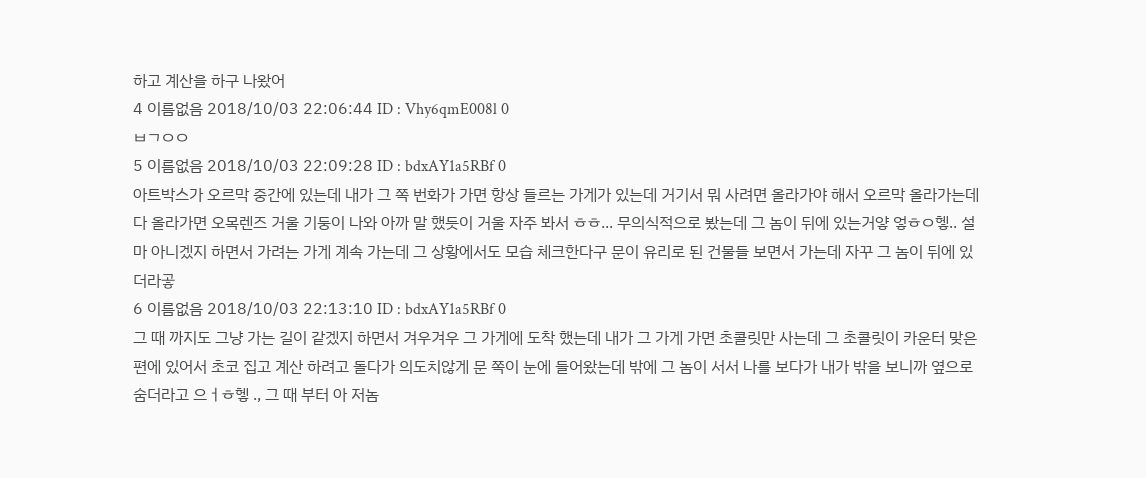하고 계산을 하구 나왔어
4 이름없음 2018/10/03 22:06:44 ID : Vhy6qmE008l 0
ㅂㄱㅇㅇ
5 이름없음 2018/10/03 22:09:28 ID : bdxAY1a5RBf 0
아트박스가 오르막 중간에 있는데 내가 그 쪽 번화가 가면 항상 들르는 가게가 있는데 거기서 뭐 사려면 올라가야 해서 오르막 올라가는데 다 올라가면 오목렌즈 거울 기둥이 나와 아까 말 했듯이 거울 자주 봐서 ㅎㅎ... 무의식적으로 봤는데 그 놈이 뒤에 있는거얗 엏ㅎㅇ헿.. 설마 아니겠지 하면서 가려는 가게 계속 가는데 그 상황에서도 모습 체크한다구 문이 유리로 된 건물들 보면서 가는데 자꾸 그 놈이 뒤에 있더라곻
6 이름없음 2018/10/03 22:13:10 ID : bdxAY1a5RBf 0
그 때 까지도 그냥 가는 길이 같겠지 하면서 겨우겨우 그 가게에 도착 했는데 내가 그 가게 가면 초콜릿만 사는데 그 초콜릿이 카운터 맞은 편에 있어서 초코 집고 계산 하려고 돌다가 의도치않게 문 쪽이 눈에 들어왔는데 밖에 그 놈이 서서 나를 보다가 내가 밖을 보니까 옆으로 숨더라고 으ㅓㅎ헿 ., 그 때 부터 아 저놈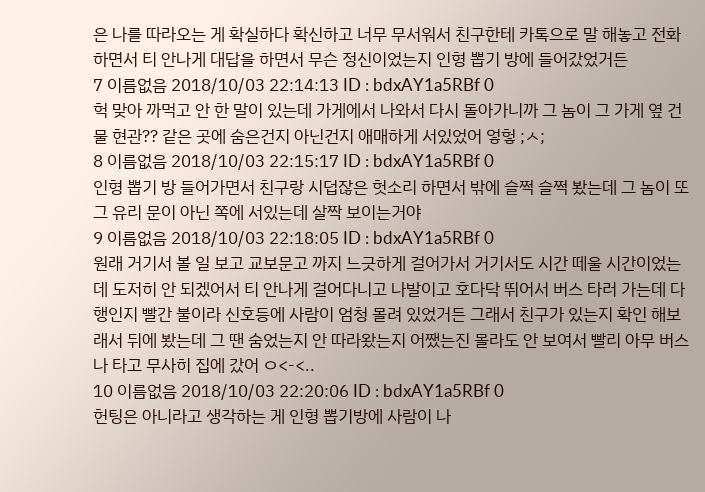은 나를 따라오는 게 확실하다 확신하고 너무 무서워서 친구한테 카톡으로 말 해놓고 전화하면서 티 안나게 대답을 하면서 무슨 정신이었는지 인형 뽑기 방에 들어갔었거든
7 이름없음 2018/10/03 22:14:13 ID : bdxAY1a5RBf 0
헉 맞아 까먹고 안 한 말이 있는데 가게에서 나와서 다시 돌아가니까 그 놈이 그 가게 옆 건물 현관?? 같은 곳에 숨은건지 아닌건지 애매하게 서있었어 엏헣 ;ㅅ;
8 이름없음 2018/10/03 22:15:17 ID : bdxAY1a5RBf 0
인형 뽑기 방 들어가면서 친구랑 시덥잖은 헛소리 하면서 밖에 슬쩍 슬쩍 봤는데 그 놈이 또 그 유리 문이 아닌 쪽에 서있는데 살짝 보이는거야
9 이름없음 2018/10/03 22:18:05 ID : bdxAY1a5RBf 0
원래 거기서 볼 일 보고 교보문고 까지 느긋하게 걸어가서 거기서도 시간 떼울 시간이었는데 도저히 안 되겠어서 티 안나게 걸어다니고 나발이고 호다닥 뛰어서 버스 타러 가는데 다행인지 빨간 불이라 신호등에 사람이 엄청 몰려 있었거든 그래서 친구가 있는지 확인 해보래서 뒤에 봤는데 그 땐 숨었는지 안 따라왔는지 어쨌는진 몰라도 안 보여서 빨리 아무 버스나 타고 무사히 집에 갔어 ㅇ<-<..
10 이름없음 2018/10/03 22:20:06 ID : bdxAY1a5RBf 0
헌팅은 아니라고 생각하는 게 인형 뽑기방에 사람이 나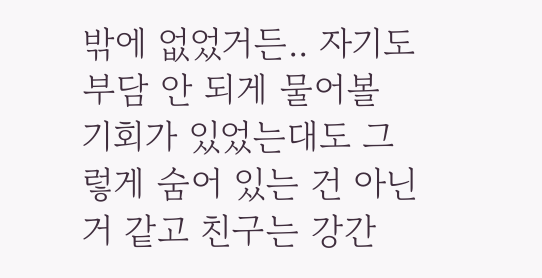밖에 없었거든.. 자기도 부담 안 되게 물어볼 기회가 있었는대도 그렇게 숨어 있는 건 아닌 거 같고 친구는 강간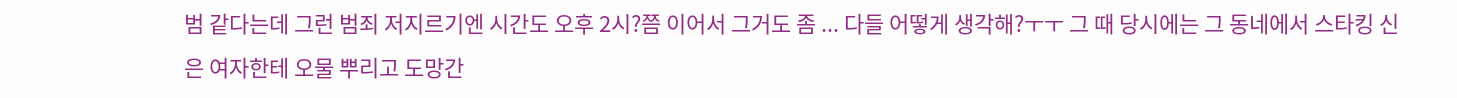범 같다는데 그런 범죄 저지르기엔 시간도 오후 2시?쯤 이어서 그거도 좀 ... 다들 어떻게 생각해?ㅜㅜ 그 때 당시에는 그 동네에서 스타킹 신은 여자한테 오물 뿌리고 도망간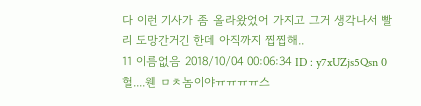다 이런 기사가 좀 올라왔었어 가지고 그거 생각나서 빨리 도망간거긴 한데 아직까지 찝찝해..
11 이름없음 2018/10/04 00:06:34 ID : y7xUZjs5Qsn 0
헐....웬 ㅁㅊ놈이야ㅠㅠㅠㅠ스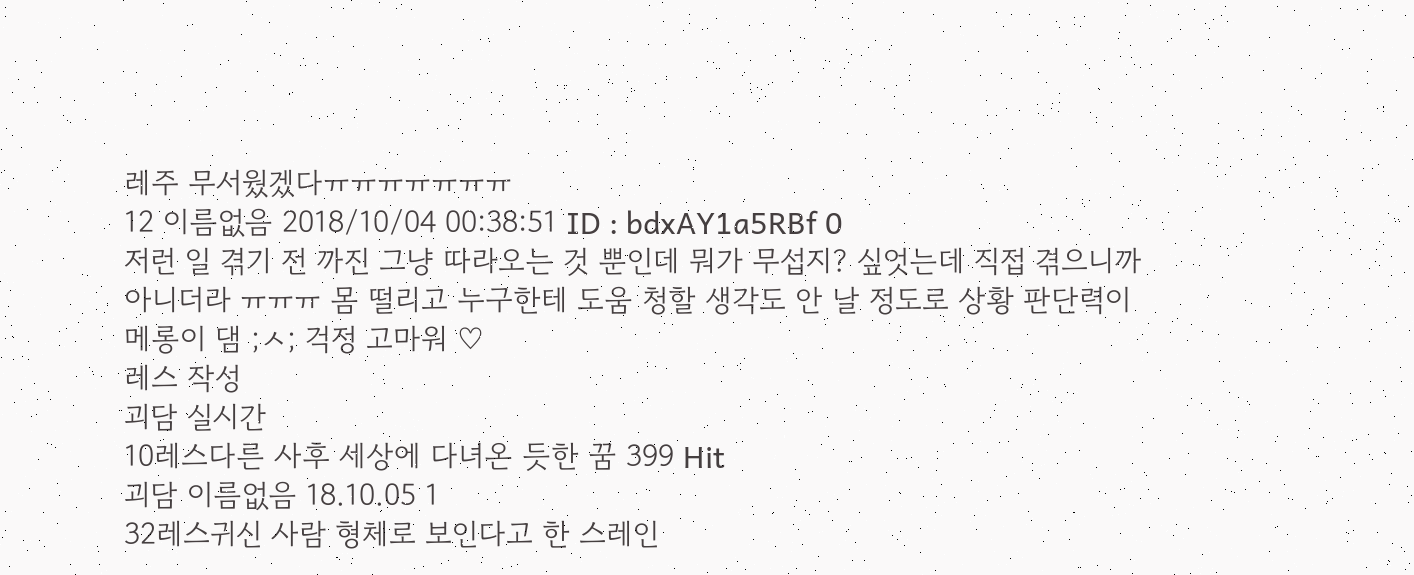레주 무서웠겠다ㅠㅠㅠㅠㅠㅠㅠ
12 이름없음 2018/10/04 00:38:51 ID : bdxAY1a5RBf 0
저런 일 겪기 전 까진 그냥 따라오는 것 뿐인데 뭐가 무섭지? 싶엇는데 직접 겪으니까 아니더라 ㅠㅠㅠ 몸 떨리고 누구한테 도움 청할 생각도 안 날 정도로 상황 판단력이 메롱이 댐 ;ㅅ; 걱정 고마워 ♡
레스 작성
괴담 실시간
10레스다른 사후 세상에 다녀온 듯한 꿈 399 Hit
괴담 이름없음 18.10.05 1
32레스귀신 사람 형체로 보인다고 한 스레인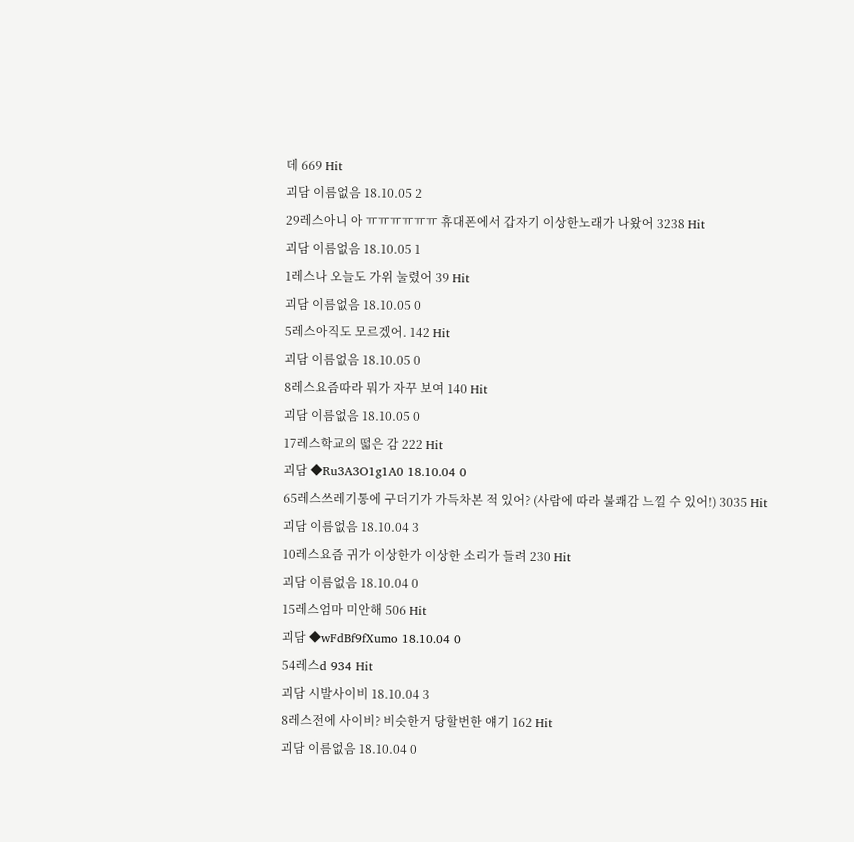데 669 Hit
괴담 이름없음 18.10.05 2
29레스아니 아 ㅠㅠㅠㅠㅠㅠ 휴대폰에서 갑자기 이상한노래가 나왔어 3238 Hit
괴담 이름없음 18.10.05 1
1레스나 오늘도 가위 눌렸어 39 Hit
괴담 이름없음 18.10.05 0
5레스아직도 모르겠어. 142 Hit
괴담 이름없음 18.10.05 0
8레스요즘따라 뭐가 자꾸 보여 140 Hit
괴담 이름없음 18.10.05 0
17레스학교의 떫은 감 222 Hit
괴담 ◆Ru3A3O1g1A0 18.10.04 0
65레스쓰레기통에 구더기가 가득차본 적 있어? (사람에 따라 불쾌감 느낄 수 있어!) 3035 Hit
괴담 이름없음 18.10.04 3
10레스요즘 귀가 이상한가 이상한 소리가 들려 230 Hit
괴담 이름없음 18.10.04 0
15레스엄마 미안해 506 Hit
괴담 ◆wFdBf9fXumo 18.10.04 0
54레스d 934 Hit
괴담 시발사이비 18.10.04 3
8레스전에 사이비? 비슷한거 당할번한 얘기 162 Hit
괴담 이름없음 18.10.04 0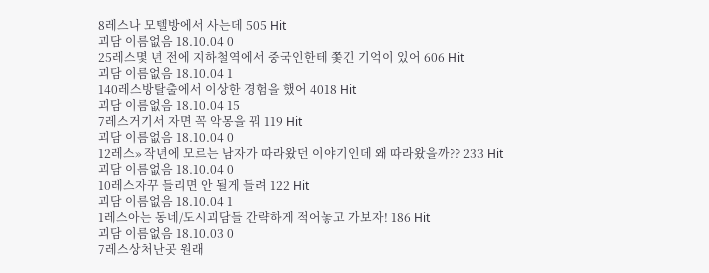8레스나 모텔방에서 사는데 505 Hit
괴담 이름없음 18.10.04 0
25레스몇 년 전에 지하철역에서 중국인한테 쫓긴 기억이 있어 606 Hit
괴담 이름없음 18.10.04 1
140레스방탈출에서 이상한 경험을 했어 4018 Hit
괴담 이름없음 18.10.04 15
7레스거기서 자면 꼭 악몽을 꿔 119 Hit
괴담 이름없음 18.10.04 0
12레스» 작년에 모르는 남자가 따라왔던 이야기인데 왜 따라왔을까?? 233 Hit
괴담 이름없음 18.10.04 0
10레스자꾸 들리면 안 될게 들려 122 Hit
괴담 이름없음 18.10.04 1
1레스아는 동네/도시괴담들 간략하게 적어놓고 가보자! 186 Hit
괴담 이름없음 18.10.03 0
7레스상처난곳 원래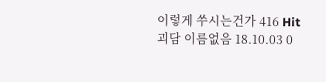이렇게 쑤시는건가 416 Hit
괴담 이름없음 18.10.03 0